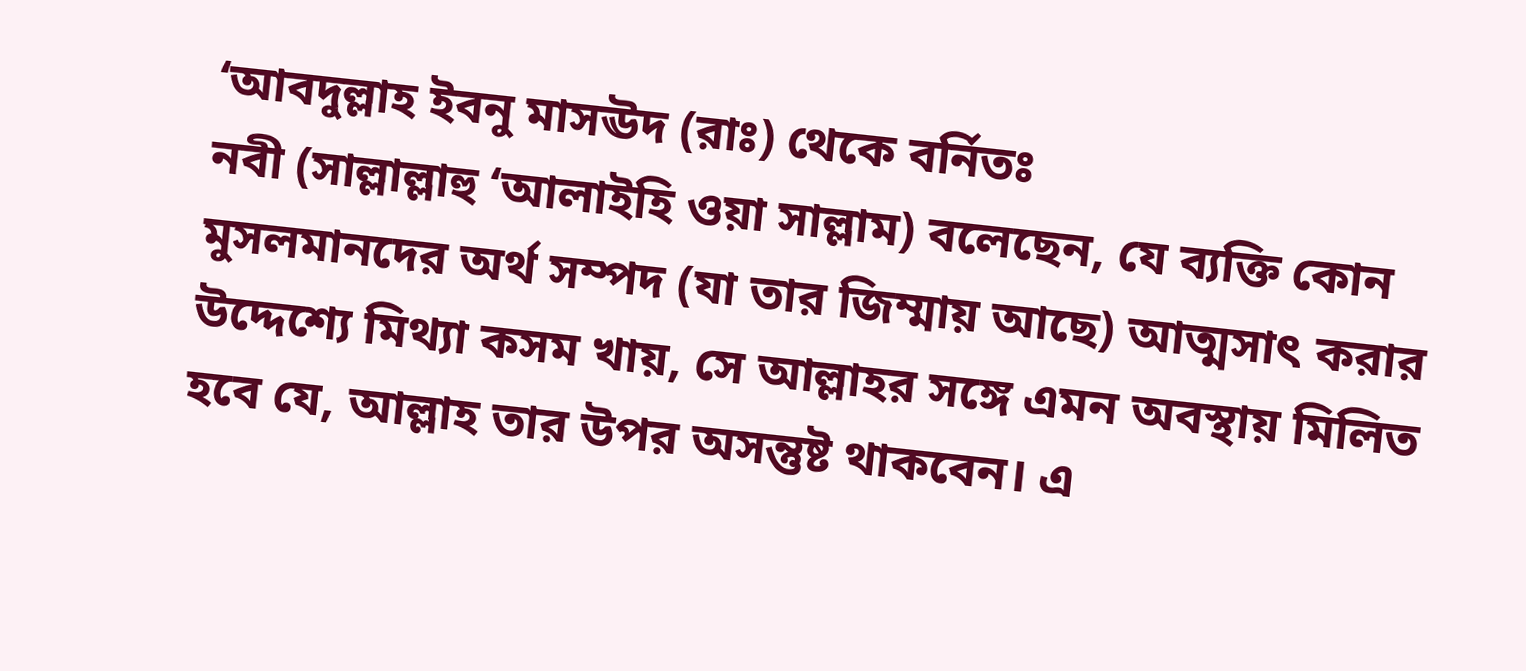‘আবদুল্লাহ ইবনু মাসঊদ (রাঃ) থেকে বর্নিতঃ
নবী (সাল্লাল্লাহু ‘আলাইহি ওয়া সাল্লাম) বলেছেন, যে ব্যক্তি কোন মুসলমানদের অর্থ সম্পদ (যা তার জিম্মায় আছে) আত্মসাৎ করার উদ্দেশ্যে মিথ্যা কসম খায়, সে আল্লাহর সঙ্গে এমন অবস্থায় মিলিত হবে যে, আল্লাহ তার উপর অসন্তুষ্ট থাকবেন। এ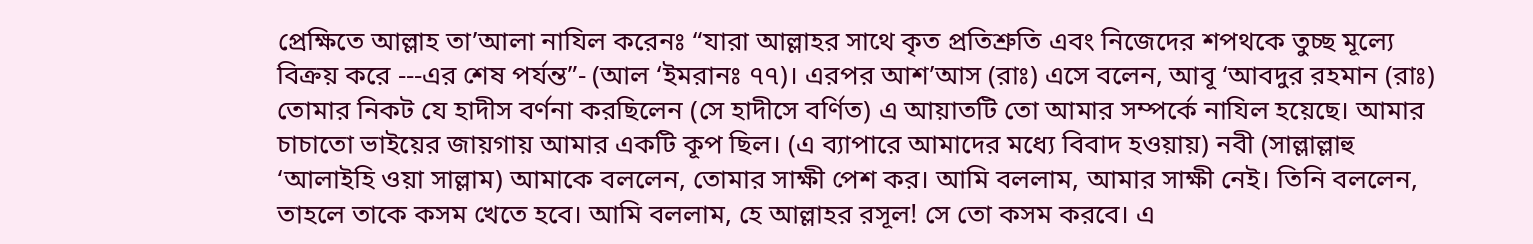প্রেক্ষিতে আল্লাহ তা’আলা নাযিল করেনঃ “যারা আল্লাহর সাথে কৃত প্রতিশ্রুতি এবং নিজেদের শপথকে তুচ্ছ মূল্যে বিক্রয় করে ---এর শেষ পর্যন্ত”- (আল ‘ইমরানঃ ৭৭)। এরপর আশ’আস (রাঃ) এসে বলেন, আবূ ‘আবদুর রহমান (রাঃ) তোমার নিকট যে হাদীস বর্ণনা করছিলেন (সে হাদীসে বর্ণিত) এ আয়াতটি তো আমার সম্পর্কে নাযিল হয়েছে। আমার চাচাতো ভাইয়ের জায়গায় আমার একটি কূপ ছিল। (এ ব্যাপারে আমাদের মধ্যে বিবাদ হওয়ায়) নবী (সাল্লাল্লাহু ‘আলাইহি ওয়া সাল্লাম) আমাকে বললেন, তোমার সাক্ষী পেশ কর। আমি বললাম, আমার সাক্ষী নেই। তিনি বললেন, তাহলে তাকে কসম খেতে হবে। আমি বললাম, হে আল্লাহর রসূল! সে তো কসম করবে। এ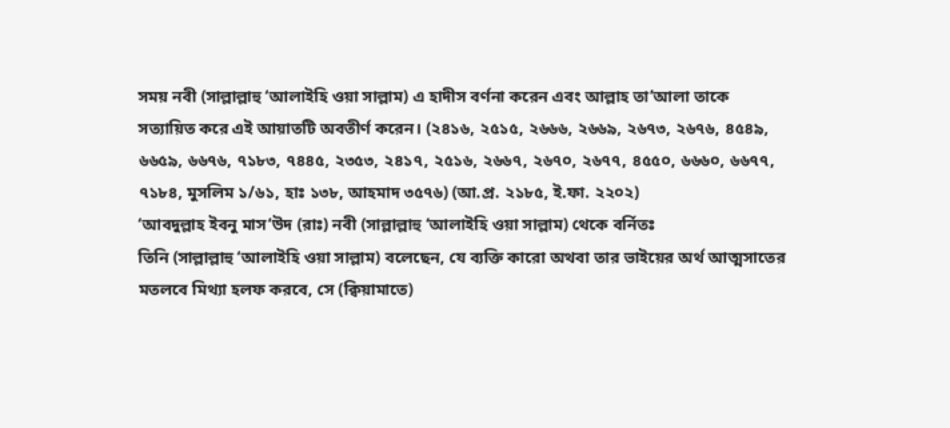সময় নবী (সাল্লাল্লাহু ‘আলাইহি ওয়া সাল্লাম) এ হাদীস বর্ণনা করেন এবং আল্লাহ তা’আলা তাকে সত্যায়িত করে এই আয়াতটি অবতীর্ণ করেন। (২৪১৬, ২৫১৫, ২৬৬৬, ২৬৬৯, ২৬৭৩, ২৬৭৬, ৪৫৪৯, ৬৬৫৯, ৬৬৭৬, ৭১৮৩, ৭৪৪৫, ২৩৫৩, ২৪১৭, ২৫১৬, ২৬৬৭, ২৬৭০, ২৬৭৭, ৪৫৫০, ৬৬৬০, ৬৬৭৭, ৭১৮৪, মুসলিম ১/৬১, হাঃ ১৩৮, আহমাদ ৩৫৭৬) (আ.প্র. ২১৮৫, ই.ফা. ২২০২)
‘আবদুল্লাহ ইবনু মাস‘উদ (রাঃ) নবী (সাল্লাল্লাহু ‘আলাইহি ওয়া সাল্লাম) থেকে বর্নিতঃ
তিনি (সাল্লাল্লাহু ‘আলাইহি ওয়া সাল্লাম) বলেছেন, যে ব্যক্তি কারো অথবা তার ভাইয়ের অর্থ আত্মসাতের মতলবে মিথ্যা হলফ করবে, সে (ক্বিয়ামাতে)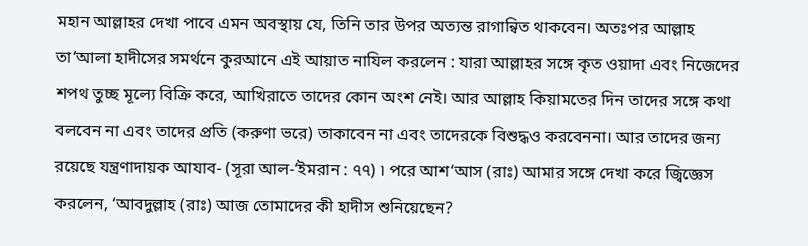মহান আল্লাহর দেখা পাবে এমন অবস্থায় যে, তিনি তার উপর অত্যন্ত রাগান্বিত থাকবেন। অতঃপর আল্লাহ তা‘আলা হাদীসের সমর্থনে কুরআনে এই আয়াত নাযিল করলেন : যারা আল্লাহর সঙ্গে কৃত ওয়াদা এবং নিজেদের শপথ তুচ্ছ মূল্যে বিক্রি করে, আখিরাতে তাদের কোন অংশ নেই। আর আল্লাহ কিয়ামতের দিন তাদের সঙ্গে কথা বলবেন না এবং তাদের প্রতি (করুণা ভরে) তাকাবেন না এবং তাদেরকে বিশুদ্ধও করবেননা। আর তাদের জন্য রয়েছে যন্ত্রণাদায়ক আযাব- (সূরা আল-‘ইমরান : ৭৭) ৷ পরে আশ‘আস (রাঃ) আমার সঙ্গে দেখা করে জ্বিজ্ঞেস করলেন, ‘আবদুল্লাহ (রাঃ) আজ তোমাদের কী হাদীস শুনিয়েছেন?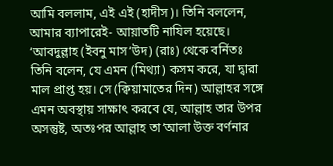আমি বললাম, এই এই (হাদীস)। তিনি বললেন, আমার ব্যাপারেই- আয়াতটি নাযিল হয়েছে।
‘আবদুল্লাহ (ইবনু মাস‘উদ) (রাঃ) থেকে বর্নিতঃ
তিনি বলেন, যে এমন (মিথ্যা) কসম করে, যা দ্বারা মাল প্রাপ্ত হয়। সে (ক্বিয়ামাতের দিন) আল্লাহর সঙ্গে এমন অবস্থায় সাক্ষাৎ করবে যে, আল্লাহ তার উপর অসন্তুষ্ট, অতঃপর আল্লাহ তা‘আলা উক্ত বর্ণনার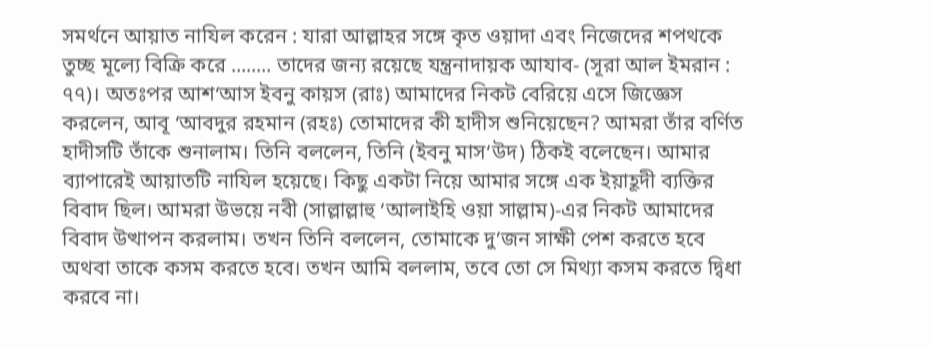সমর্থনে আয়াত নাযিল করেন : যারা আল্লাহর সঙ্গে কৃত ওয়াদা এবং নিজেদের শপথকে তুচ্ছ মূল্যে বিক্রি করে ........ তাদের জন্য রয়েছে যন্ত্রনাদায়ক আযাব- (সূরা আল ইমরান : ৭৭)। অতঃপর আশ‘আস ইবনু কায়স (রাঃ) আমাদের নিকট বেরিয়ে এসে জিজ্ঞেস করলেন, আবূ ‘আবদুর রহমান (রহঃ) তোমাদের কী হাদীস শুনিয়েছেন? আমরা তাঁর বর্ণিত হাদীসটি তাঁকে শুনালাম। তিনি বললেন, তিনি (ইবনু মাস‘উদ) ঠিকই বলেছেন। আমার ব্যাপারেই আয়াতটি নাযিল হয়েছে। কিছু একটা নিয়ে আমার সঙ্গে এক ইয়াহূদী ব্যক্তির বিবাদ ছিল। আমরা উভয়ে নবী (সাল্লাল্লাহু ‘আলাইহি ওয়া সাল্লাম)-এর নিকট আমাদের বিবাদ উত্থাপন করলাম। তখন তিনি বললেন, তোমাকে দু’জন সাক্ষী পেশ করতে হবে অথবা তাকে কসম করতে হবে। তখন আমি বললাম, তবে তো সে মিথ্যা কসম করতে দ্বিধা করবে না।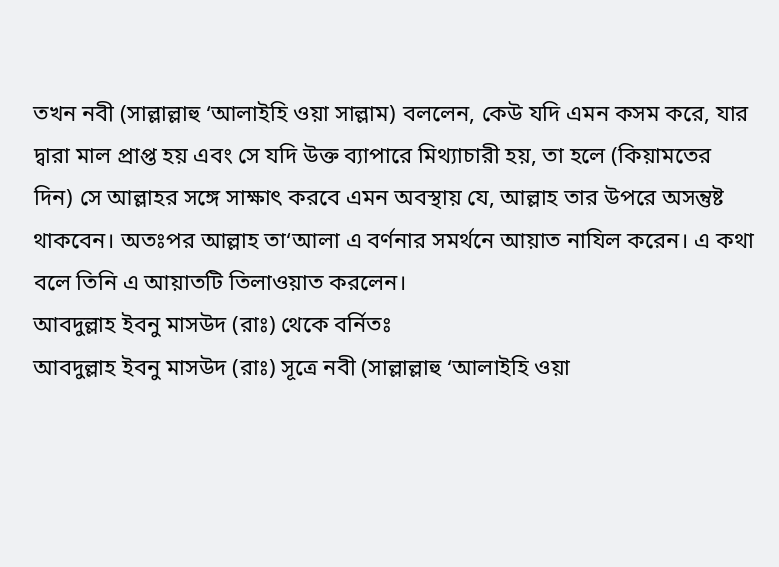তখন নবী (সাল্লাল্লাহু ‘আলাইহি ওয়া সাল্লাম) বললেন, কেউ যদি এমন কসম করে, যার দ্বারা মাল প্রাপ্ত হয় এবং সে যদি উক্ত ব্যাপারে মিথ্যাচারী হয়, তা হলে (কিয়ামতের দিন) সে আল্লাহর সঙ্গে সাক্ষাৎ করবে এমন অবস্থায় যে, আল্লাহ তার উপরে অসন্তুষ্ট থাকবেন। অতঃপর আল্লাহ তা‘আলা এ বর্ণনার সমর্থনে আয়াত নাযিল করেন। এ কথা বলে তিনি এ আয়াতটি তিলাওয়াত করলেন।
আবদুল্লাহ ইবনু মাসউদ (রাঃ) থেকে বর্নিতঃ
আবদুল্লাহ ইবনু মাসউদ (রাঃ) সূত্রে নবী (সাল্লাল্লাহু ‘আলাইহি ওয়া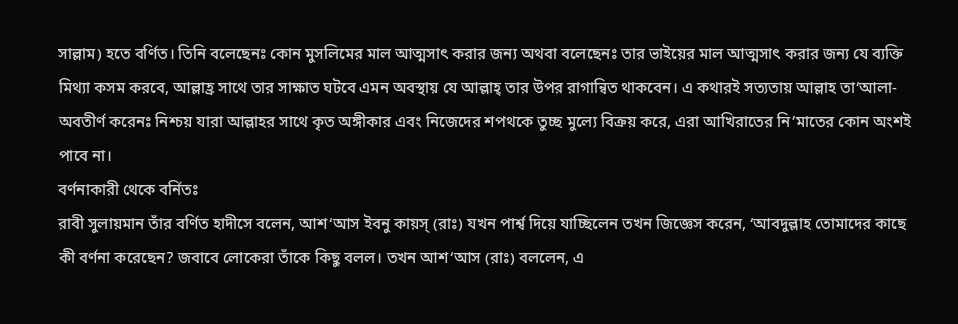সাল্লাম) হতে বর্ণিত। তিনি বলেছেনঃ কোন মুসলিমের মাল আত্মসাৎ করার জন্য অথবা বলেছেনঃ তার ভাইয়ের মাল আত্মসাৎ করার জন্য যে ব্যক্তি মিথ্যা কসম করবে, আল্লাহ্র সাথে তার সাক্ষাত ঘটবে এমন অবস্থায় যে আল্লাহ্ তার উপর রাগান্বিত থাকবেন। এ কথারই সত্যতায় আল্লাহ তা‘আলা-অবতীর্ণ করেনঃ নিশ্চয় যারা আল্লাহর সাথে কৃত অঙ্গীকার এবং নিজেদের শপথকে তুচ্ছ মুল্যে বিক্রয় করে, এরা আখিরাতের নি’মাতের কোন অংশই পাবে না।
বর্ণনাকারী থেকে বর্নিতঃ
রাবী সুলায়মান তাঁর বর্ণিত হাদীসে বলেন, আশ‘আস ইবনু কায়স্ (রাঃ) যখন পার্শ্ব দিয়ে যাচ্ছিলেন তখন জিজ্ঞেস করেন, ‘আবদুল্লাহ তোমাদের কাছে কী বর্ণনা করেছেন? জবাবে লোকেরা তাঁকে কিছু বলল। তখন আশ‘আস (রাঃ) বললেন, এ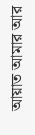আয়াত আমার আর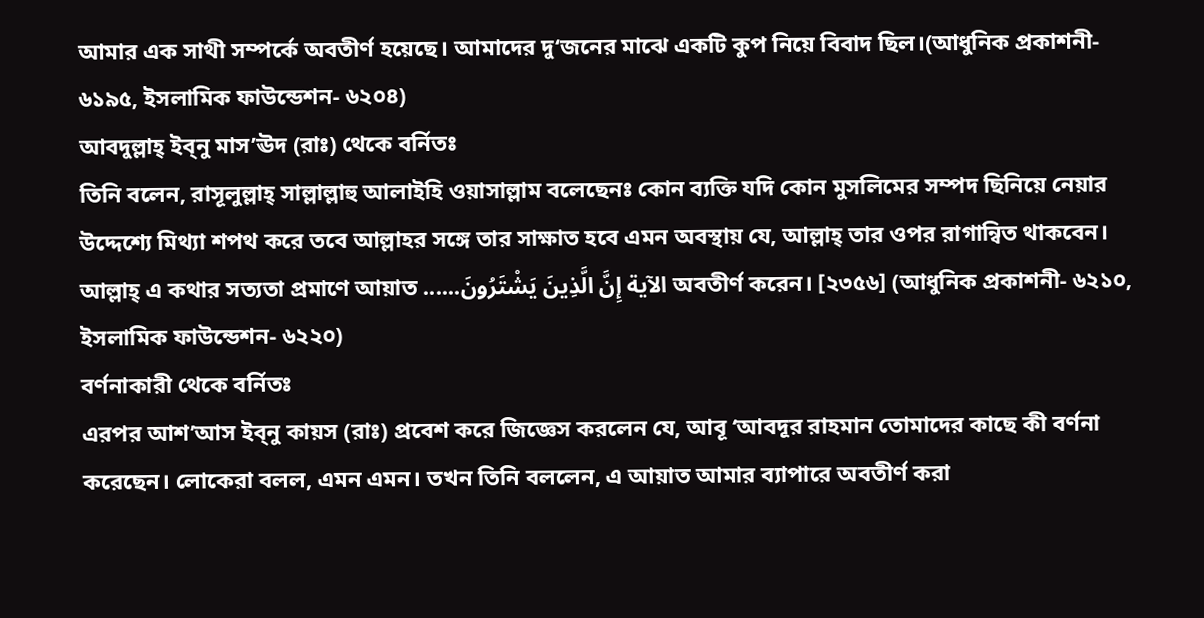আমার এক সাথী সম্পর্কে অবতীর্ণ হয়েছে। আমাদের দু‘জনের মাঝে একটি কুপ নিয়ে বিবাদ ছিল।(আধুনিক প্রকাশনী- ৬১৯৫, ইসলামিক ফাউন্ডেশন- ৬২০৪)
আবদুল্লাহ্ ইব্নু মাস’ঊদ (রাঃ) থেকে বর্নিতঃ
তিনি বলেন, রাসূলুল্লাহ্ সাল্লাল্লাহু আলাইহি ওয়াসাল্লাম বলেছেনঃ কোন ব্যক্তি যদি কোন মুসলিমের সম্পদ ছিনিয়ে নেয়ার উদ্দেশ্যে মিথ্যা শপথ করে তবে আল্লাহর সঙ্গে তার সাক্ষাত হবে এমন অবস্থায় যে, আল্লাহ্ তার ওপর রাগান্বিত থাকবেন। আল্লাহ্ এ কথার সত্যতা প্রমাণে আয়াত ......الآية إِنَّ الَّذِينَ يَشْتَرُونَ অবতীর্ণ করেন। [২৩৫৬] (আধুনিক প্রকাশনী- ৬২১০, ইসলামিক ফাউন্ডেশন- ৬২২০)
বর্ণনাকারী থেকে বর্নিতঃ
এরপর আশ’আস ইব্নু কায়স (রাঃ) প্রবেশ করে জিজ্ঞেস করলেন যে, আবূ ‘আবদূর রাহমান তোমাদের কাছে কী বর্ণনা করেছেন। লোকেরা বলল, এমন এমন। তখন তিনি বললেন, এ আয়াত আমার ব্যাপারে অবতীর্ণ করা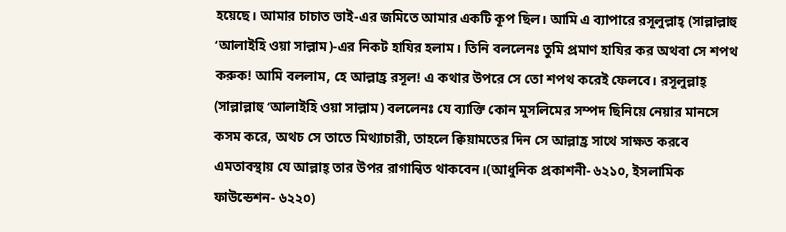হয়েছে। আমার চাচাত ভাই-এর জমিতে আমার একটি কূপ ছিল। আমি এ ব্যাপারে রসূলুল্লাহ্ (সাল্লাল্লাহু ‘আলাইহি ওয়া সাল্লাম)-এর নিকট হাযির হলাম। তিনি বললেনঃ তুমি প্রমাণ হাযির কর অথবা সে শপথ করুক! আমি বললাম, হে আল্লাহ্র রসূল! এ কথার উপরে সে তো শপথ করেই ফেলবে। রসূলুল্লাহ্ (সাল্লাল্লাহু ‘আলাইহি ওয়া সাল্লাম) বললেনঃ যে ব্যাক্তি কোন মুসলিমের সম্পদ ছিনিয়ে নেয়ার মানসে কসম করে, অথচ সে তাতে মিথ্যাচারী, তাহলে ক্বিয়ামতের দিন সে আল্লাহ্র সাথে সাক্ষত করবে এমতাবস্থায় যে আল্লাহ্ তার উপর রাগান্বিত থাকবেন।(আধুনিক প্রকাশনী- ৬২১০, ইসলামিক ফাউন্ডেশন- ৬২২০)